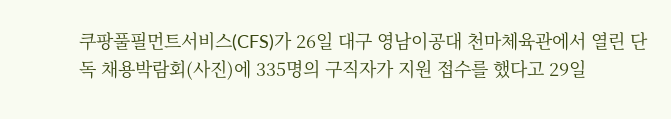쿠팡풀필먼트서비스(CFS)가 26일 대구 영남이공대 천마체육관에서 열린 단독 채용박람회(사진)에 335명의 구직자가 지원 접수를 했다고 29일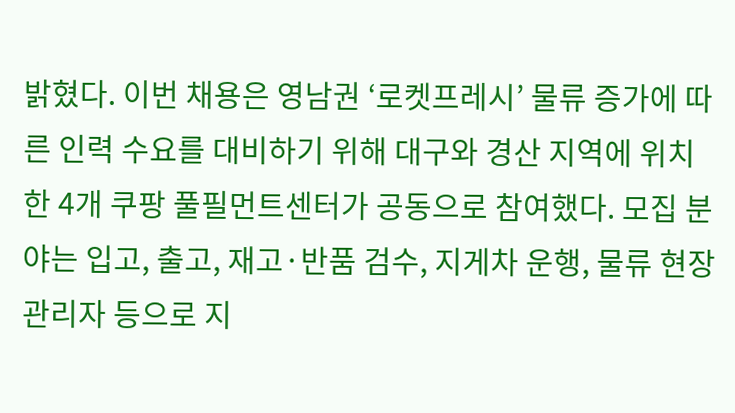밝혔다. 이번 채용은 영남권 ‘로켓프레시’ 물류 증가에 따른 인력 수요를 대비하기 위해 대구와 경산 지역에 위치한 4개 쿠팡 풀필먼트센터가 공동으로 참여했다. 모집 분야는 입고, 출고, 재고·반품 검수, 지게차 운행, 물류 현장관리자 등으로 지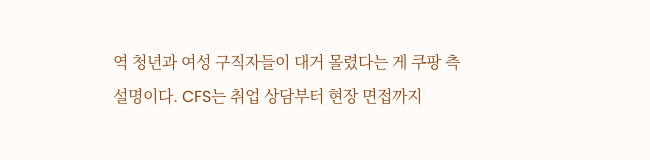역 청년과 여성 구직자들이 대거 몰렸다는 게 쿠팡 측 설명이다. CFS는 취업 상담부터 현장 면접까지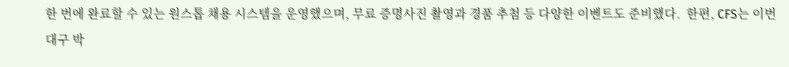한 번에 완료할 수 있는 원스톱 채용 시스템을 운영했으며, 무료 증명사진 촬영과 경품 추첨 등 다양한 이벤트도 준비했다.  한편, CFS는 이번 대구 박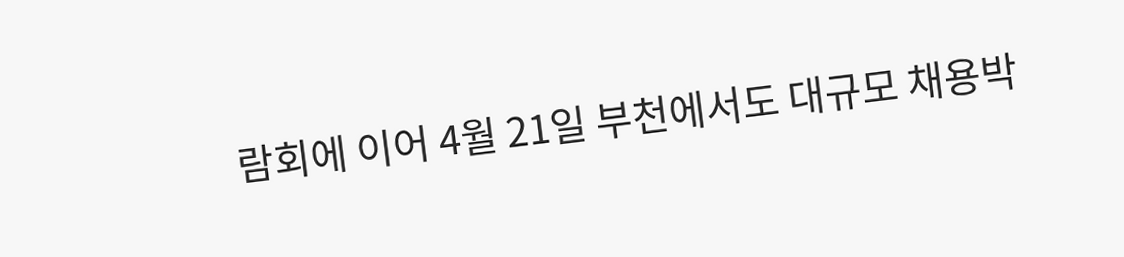람회에 이어 4월 21일 부천에서도 대규모 채용박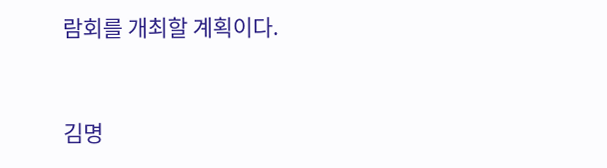람회를 개최할 계획이다.


김명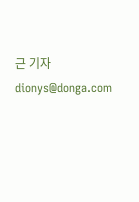근 기자 dionys@donga.com